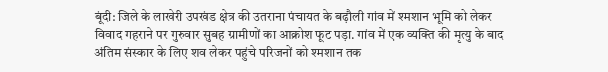बूंदी: जिले के लाखेरी उपखंड क्षेत्र की उतराना पंचायत के बढ़ौली गांव में श्मशान भूमि को लेकर विवाद गहराने पर गुरुवार सुबह ग्रामीणों का आक्रोश फूट पड़ा. गांव में एक व्यक्ति की मृत्यु के बाद अंतिम संस्कार के लिए शव लेकर पहुंचे परिजनों को श्मशान तक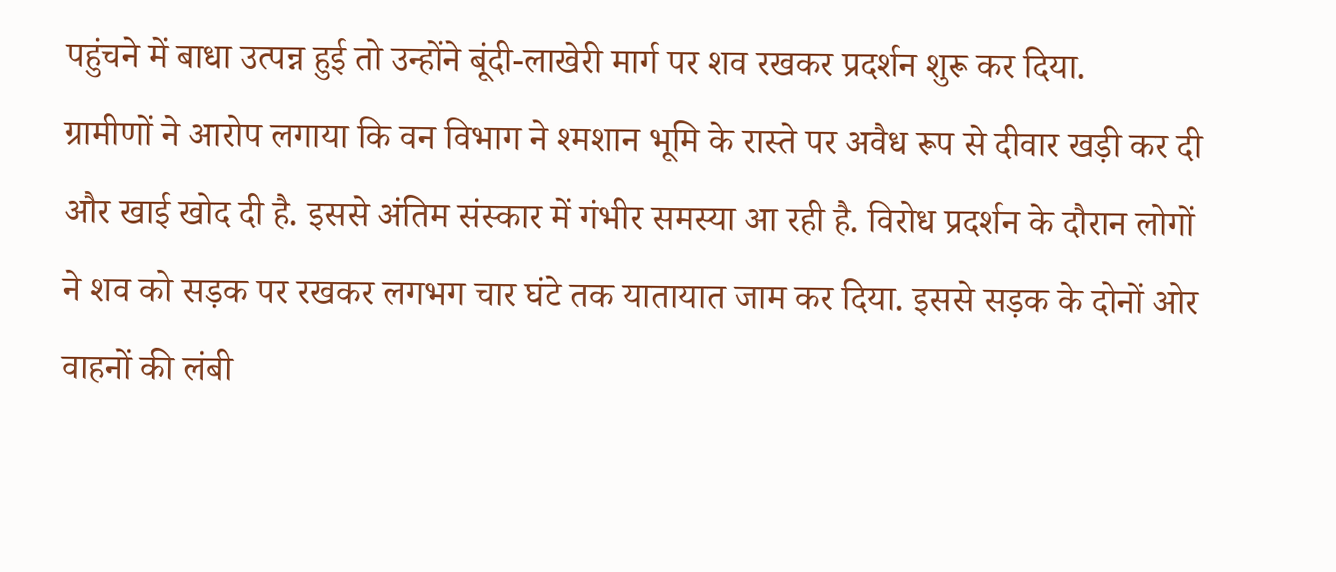पहुंचने में बाधा उत्पन्न हुई तो उन्होंने बूंदी-लाखेरी मार्ग पर शव रखकर प्रदर्शन शुरू कर दिया.
ग्रामीणों ने आरोप लगाया कि वन विभाग ने श्मशान भूमि के रास्ते पर अवैध रूप से दीवार खड़ी कर दी और खाई खोद दी है. इससे अंतिम संस्कार में गंभीर समस्या आ रही है. विरोध प्रदर्शन के दौरान लोगों ने शव को सड़क पर रखकर लगभग चार घंटे तक यातायात जाम कर दिया. इससे सड़क के दोनों ओर वाहनों की लंबी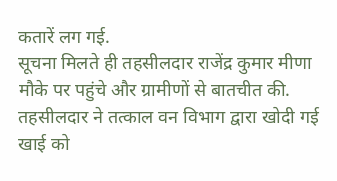कतारें लग गई.
सूचना मिलते ही तहसीलदार राजेंद्र कुमार मीणा मौके पर पहुंचे और ग्रामीणों से बातचीत की. तहसीलदार ने तत्काल वन विभाग द्वारा खोदी गई खाई को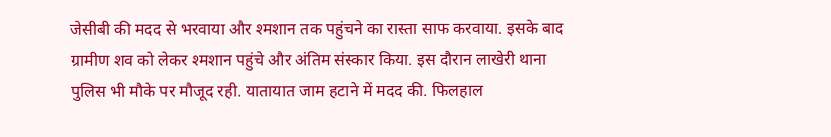जेसीबी की मदद से भरवाया और श्मशान तक पहुंचने का रास्ता साफ करवाया. इसके बाद ग्रामीण शव को लेकर श्मशान पहुंचे और अंतिम संस्कार किया. इस दौरान लाखेरी थाना पुलिस भी मौके पर मौजूद रही. यातायात जाम हटाने में मदद की. फिलहाल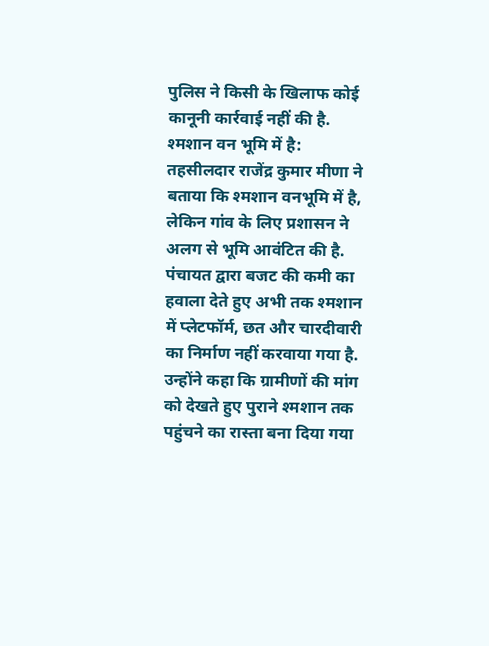पुलिस ने किसी के खिलाफ कोई कानूनी कार्रवाई नहीं की है.
श्मशान वन भूमि में है: तहसीलदार राजेंद्र कुमार मीणा ने बताया कि श्मशान वनभूमि में है, लेकिन गांव के लिए प्रशासन ने अलग से भूमि आवंटित की है. पंचायत द्वारा बजट की कमी का हवाला देते हुए अभी तक श्मशान में प्लेटफॉर्म, छत और चारदीवारी का निर्माण नहीं करवाया गया है. उन्होंने कहा कि ग्रामीणों की मांग को देखते हुए पुराने श्मशान तक पहुंचने का रास्ता बना दिया गया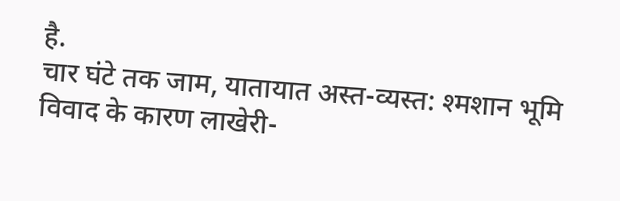है.
चार घंटे तक जाम, यातायात अस्त-व्यस्त: श्मशान भूमि विवाद के कारण लाखेरी-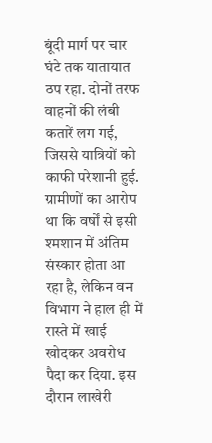बूंदी मार्ग पर चार घंटे तक यातायात ठप रहा. दोनों तरफ वाहनों की लंबी कतारें लग गई, जिससे यात्रियों को काफी परेशानी हुई. ग्रामीणों का आरोप था कि वर्षों से इसी श्मशान में अंतिम संस्कार होता आ रहा है, लेकिन वन विभाग ने हाल ही में रास्ते में खाई खोदकर अवरोध पैदा कर दिया. इस दौरान लाखेरी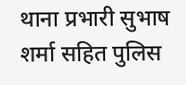थाना प्रभारी सुभाष शर्मा सहित पुलिस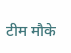टीम मौके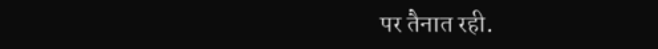पर तैनात रही.